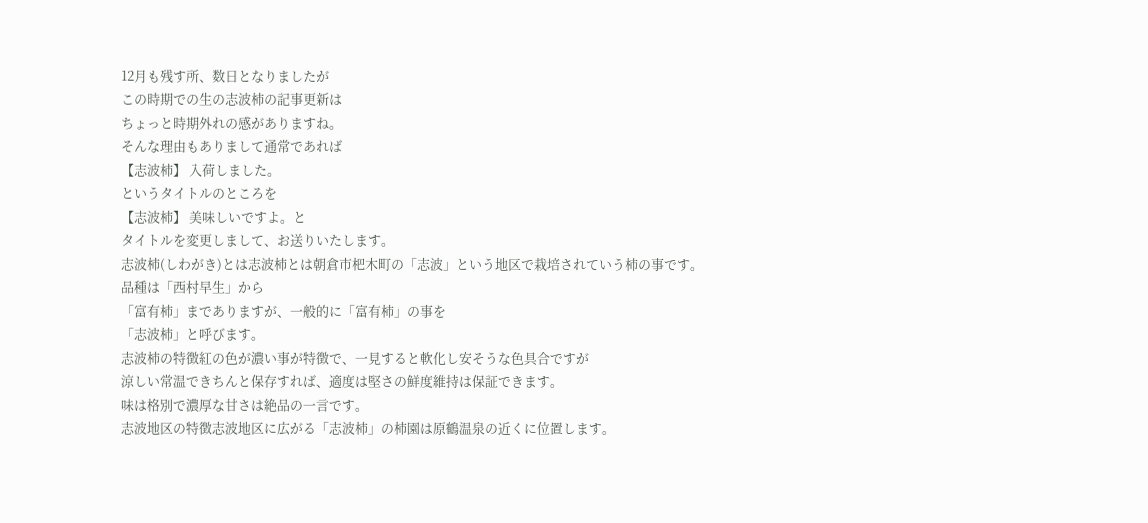12月も残す所、数日となりましたが
この時期での生の志波柿の記事更新は
ちょっと時期外れの感がありますね。
そんな理由もありまして通常であれば
【志波柿】 入荷しました。
というタイトルのところを
【志波柿】 美味しいですよ。と
タイトルを変更しまして、お送りいたします。
志波柿(しわがき)とは志波柿とは朝倉市杷木町の「志波」という地区で栽培されていう柿の事です。
品種は「西村早生」から
「富有柿」までありますが、一般的に「富有柿」の事を
「志波柿」と呼びます。
志波柿の特徴紅の色が濃い事が特徴で、一見すると軟化し安そうな色具合ですが
涼しい常温できちんと保存すれば、適度は堅さの鮮度維持は保証できます。
味は格別で濃厚な甘さは絶品の一言です。
志波地区の特徴志波地区に広がる「志波柿」の柿園は原鶴温泉の近くに位置します。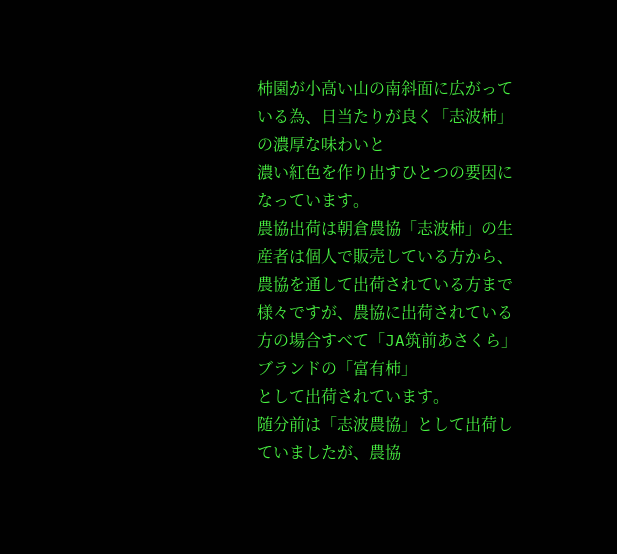柿園が小高い山の南斜面に広がっている為、日当たりが良く「志波柿」の濃厚な味わいと
濃い紅色を作り出すひとつの要因になっています。
農協出荷は朝倉農協「志波柿」の生産者は個人で販売している方から、農協を通して出荷されている方まで
様々ですが、農協に出荷されている方の場合すべて「JA筑前あさくら」ブランドの「富有柿」
として出荷されています。
随分前は「志波農協」として出荷していましたが、農協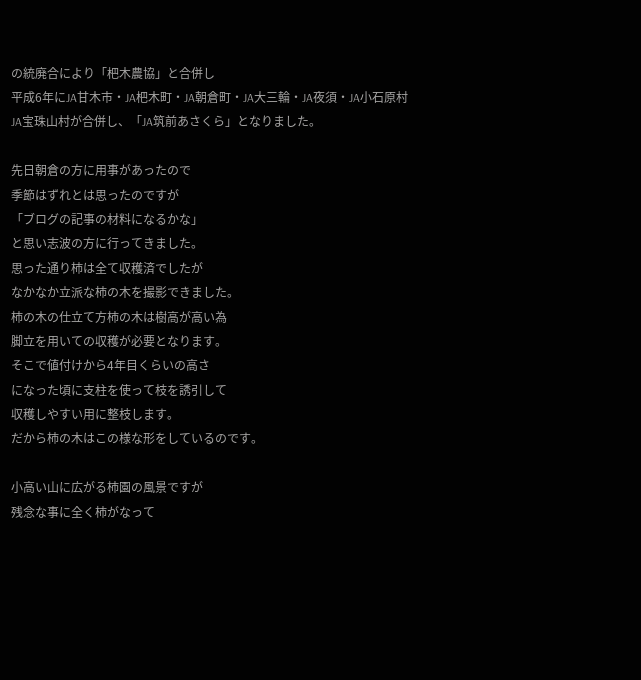の統廃合により「杷木農協」と合併し
平成6年にJA甘木市・JA杷木町・JA朝倉町・JA大三輪・JA夜須・JA小石原村
JA宝珠山村が合併し、「JA筑前あさくら」となりました。

先日朝倉の方に用事があったので
季節はずれとは思ったのですが
「ブログの記事の材料になるかな」
と思い志波の方に行ってきました。
思った通り柿は全て収穫済でしたが
なかなか立派な柿の木を撮影できました。
柿の木の仕立て方柿の木は樹高が高い為
脚立を用いての収穫が必要となります。
そこで値付けから4年目くらいの高さ
になった頃に支柱を使って枝を誘引して
収穫しやすい用に整枝します。
だから柿の木はこの様な形をしているのです。

小高い山に広がる柿園の風景ですが
残念な事に全く柿がなって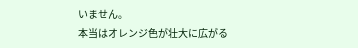いません。
本当はオレンジ色が壮大に広がる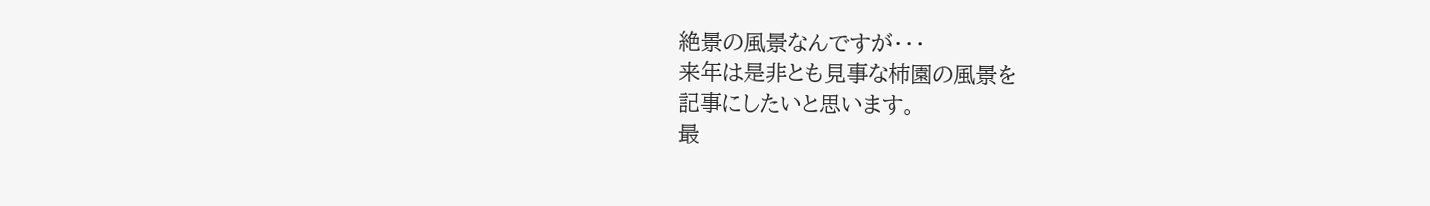絶景の風景なんですが・・・
来年は是非とも見事な柿園の風景を
記事にしたいと思います。
最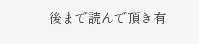後まで読んで頂き有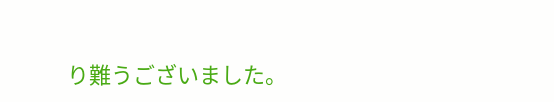り難うございました。